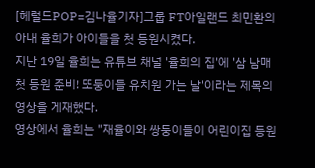[헤럴드POP=김나율기자]그룹 FT아일랜드 최민환의 아내 율희가 아이들을 첫 등원시켰다.
지난 19일 율희는 유튜브 채널 '율희의 집'에 '삼 남매 첫 등원 준비! 또둥이들 유치원 가는 날'이라는 제목의 영상을 게재했다.
영상에서 율희는 "재율이와 쌍둥이들이 어린이집 등원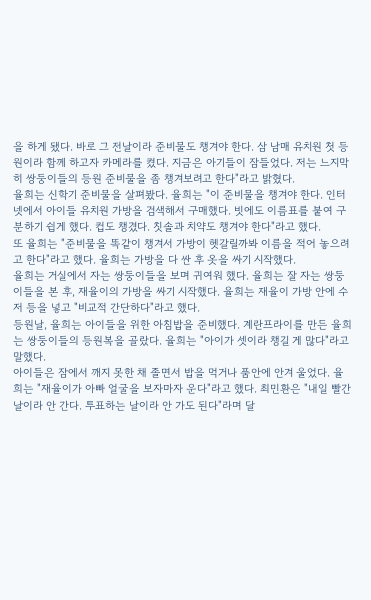을 하게 됐다. 바로 그 전날이라 준비물도 챙겨야 한다. 삼 남매 유치원 첫 등원이라 함께 하고자 카메라를 켰다. 지금은 아기들이 잠들었다. 저는 느지막히 쌍둥이들의 등원 준비물을 좀 챙겨보려고 한다"라고 밝혔다.
율희는 신학기 준비물을 살펴봤다. 율희는 "이 준비물을 챙겨야 한다. 인터넷에서 아이들 유치원 가방을 검색해서 구매했다. 빗에도 이름표를 붙여 구분하기 쉽게 했다. 컵도 챙겼다. 칫솔과 치약도 챙겨야 한다"라고 했다.
또 율희는 "준비물을 똑같이 챙겨서 가방이 헷갈릴까봐 이름을 적어 놓으려고 한다"라고 했다. 율희는 가방을 다 싼 후 옷을 싸기 시작했다.
율희는 거실에서 자는 쌍둥이들을 보며 귀여워 했다. 율희는 잘 자는 쌍둥이들을 본 후, 재율이의 가방을 싸기 시작했다. 율희는 재율이 가방 안에 수저 등을 넣고 "비교적 간단하다"라고 했다.
등원날, 율희는 아이들을 위한 아침밥을 준비했다. 계란프라이를 만든 율희는 쌍둥이들의 등원복을 골랐다. 율희는 "아이가 셋이라 챙길 게 많다"라고 말했다.
아이들은 잠에서 깨지 못한 채 졸면서 밥을 먹거나 품안에 안겨 울었다. 율희는 "재율이가 아빠 얼굴을 보자마자 운다"라고 했다. 최민환은 "내일 빨간날이라 안 간다. 투표하는 날이라 안 가도 된다"라며 달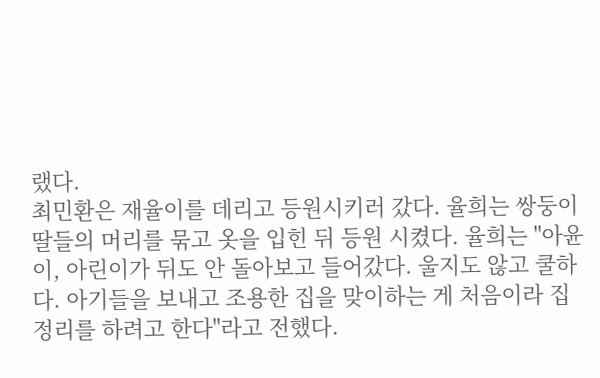랬다.
최민환은 재율이를 데리고 등원시키러 갔다. 율희는 쌍둥이 딸들의 머리를 묶고 옷을 입힌 뒤 등원 시켰다. 율희는 "아윤이, 아린이가 뒤도 안 돌아보고 들어갔다. 울지도 않고 쿨하다. 아기들을 보내고 조용한 집을 맞이하는 게 처음이라 집 정리를 하려고 한다"라고 전했다.